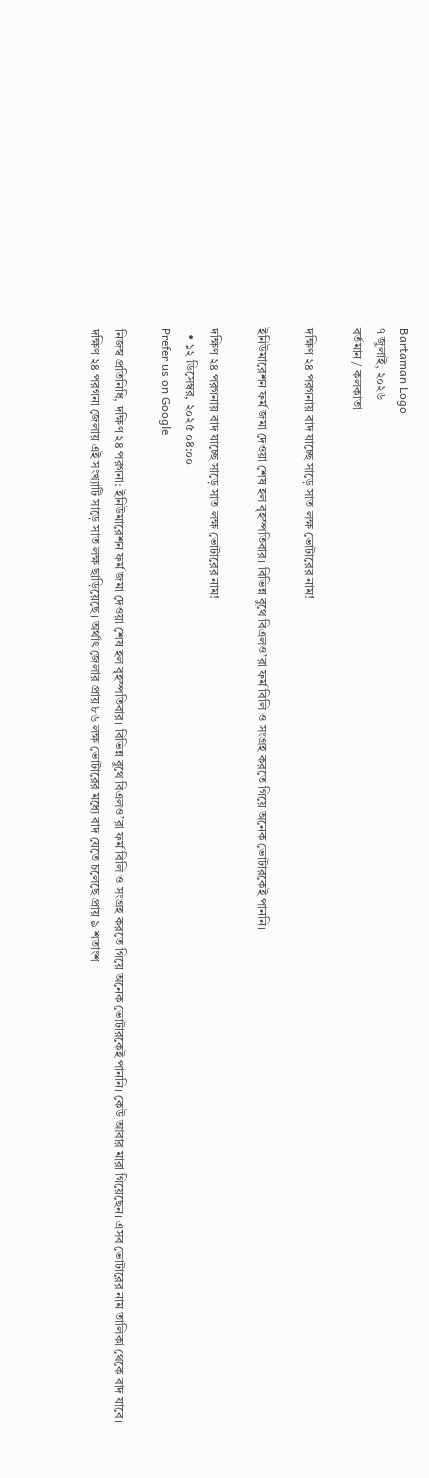Bartaman Logo
৭ জুলাই, ২০২৬
বর্তমান / কলকাতা

দক্ষিণ ২৪ পরগনায় বাদ যাচ্ছে সাড়ে সাত লক্ষ ভোটারের নাম!

ইনিউমারেশন ফর্ম জমা দেওয়া শেষ হল বৃহস্পতিবার। বিভিন্ন বুথে বিএলও’রা ফর্ম বিলি ও সংগ্রহ করতে গিয়ে অনেক ভোটারকেই পাননি।

দক্ষিণ ২৪ পরগনায় বাদ যাচ্ছে সাড়ে সাত লক্ষ ভোটারের নাম!
  • ১২ ডিসেম্বর, ২০২৫ ০৪:০০
Prefer us on Google

নিজস্ব প্রতিনিধি, দক্ষিণ ২৪ পরগনা: ইনিউমারেশন ফর্ম জমা দেওয়া শেষ হল বৃহস্পতিবার। বিভিন্ন বুথে বিএলও’রা ফর্ম বিলি ও সংগ্রহ করতে গিয়ে অনেক ভোটারকেই পাননি। কেউ আবার মারা গিয়েছেন। এসব ভোটারের নাম তালিকা থেকে বাদ যাবে। দক্ষিণ ২৪ পরগনা জেলায় এই সংখ্যাটি সাড়ে সাত লক্ষ ছাড়িয়েছে। অর্থাৎ জেলার প্রায় ৮৬ লক্ষ ভোটারের মধ্যে বাদ যেতে চলেছে প্রায় ৯ শতাংশ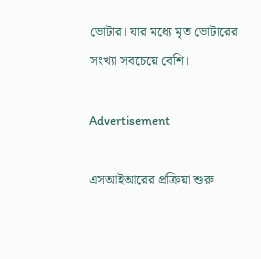ভোটার। যার মধ্যে মৃত ভোটারের সংখ্যা সবচেয়ে বেশি।

Advertisement

এসআইআরের প্রক্রিয়া শুরু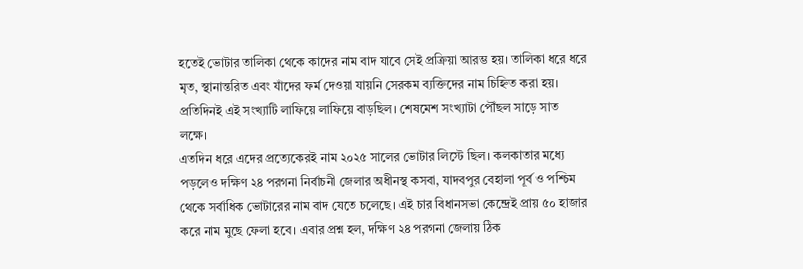হতেই ভোটার তালিকা থেকে কাদের নাম বাদ যাবে সেই প্রক্রিয়া আরম্ভ হয়। তালিকা ধরে ধরে মৃত, স্থানান্তরিত এবং যাঁদের ফর্ম দেওয়া যায়নি সেরকম ব্যক্তিদের নাম চিহ্নিত করা হয়। প্রতিদিনই এই সংখ্যাটি লাফিয়ে লাফিয়ে বাড়ছিল। শেষমেশ সংখ্যাটা পৌঁছল সাড়ে সাত লক্ষে।
এতদিন ধরে এদের প্রত্যেকেরই নাম ২০২৫ সালের ভোটার লিস্টে ছিল। কলকাতার মধ্যে পড়লেও দক্ষিণ ২৪ পরগনা নির্বাচনী জেলার অধীনস্থ কসবা, যাদবপুর বেহালা পূর্ব ও পশ্চিম থেকে সর্বাধিক ভোটারের নাম বাদ যেতে চলেছে। এই চার বিধানসভা কেন্দ্রেই প্রায় ৫০ হাজার করে নাম মুছে ফেলা হবে। এবার প্রশ্ন হল, দক্ষিণ ২৪ পরগনা জেলায় ঠিক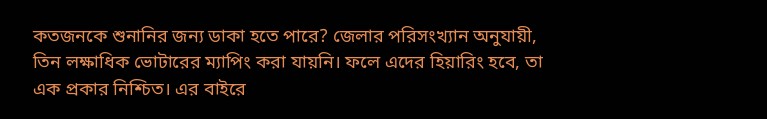কতজনকে শুনানির জন্য ডাকা হতে পারে? জেলার পরিসংখ্যান অনুযায়ী, তিন লক্ষাধিক ভোটারের ম্যাপিং করা যায়নি। ফলে এদের হিয়ারিং হবে, তা এক প্রকার নিশ্চিত। এর বাইরে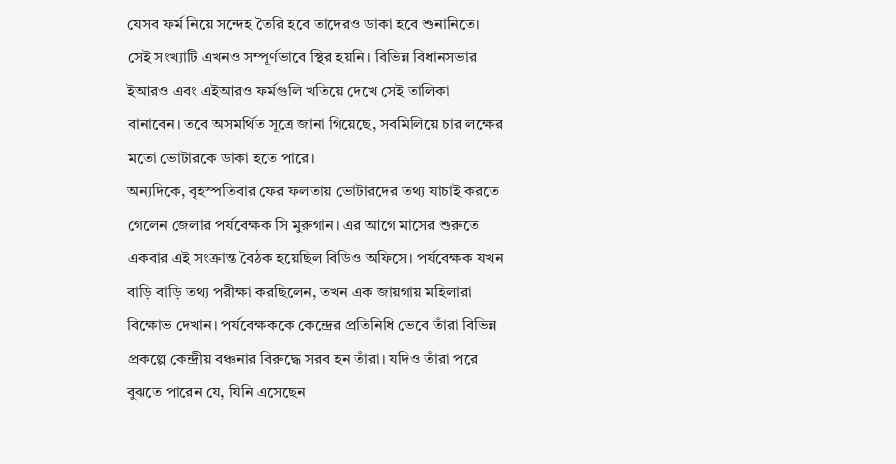যেসব ফর্ম নিয়ে সন্দেহ তৈরি হবে তাদেরও ডাকা হবে শুনানিতে। সেই সংখ্যাটি এখনও সম্পূর্ণভাবে স্থির হয়নি। বিভিন্ন বিধানসভার ইআরও এবং এইআরও ফর্মগুলি খতিয়ে দেখে সেই তালিকা বানাবেন। তবে অসমর্থিত সূত্রে জানা গিয়েছে, সবমিলিয়ে চার লক্ষের মতো ভোটারকে ডাকা হতে পারে।
অন্যদিকে, বৃহস্পতিবার ফের ফলতায় ভোটারদের তথ্য যাচাই করতে গেলেন জেলার পর্যবেক্ষক সি মুরুগান। এর আগে মাসের শুরুতে একবার এই সংক্রান্ত বৈঠক হয়েছিল বিডিও অফিসে। পর্যবেক্ষক যখন বাড়ি বাড়ি তথ্য পরীক্ষা করছিলেন, তখন এক জায়গায় মহিলারা বিক্ষোভ দেখান। পর্যবেক্ষককে কেন্দ্রের প্রতিনিধি ভেবে তাঁরা বিভিন্ন প্রকল্পে কেন্দ্রীয় বঞ্চনার বিরুদ্ধে সরব হন তাঁরা। যদিও তাঁরা পরে বুঝতে পারেন যে, যিনি এসেছেন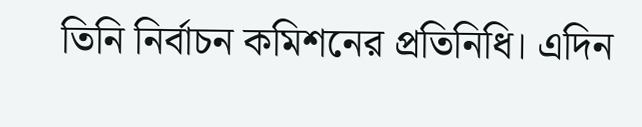তিনি নির্বাচন কমিশনের প্রতিনিধি। এদিন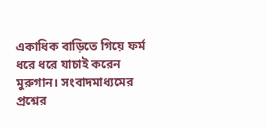একাধিক বাড়িতে গিয়ে ফর্ম ধরে ধরে যাচাই করেন মুরুগান। সংবাদমাধ্যমের প্রশ্নের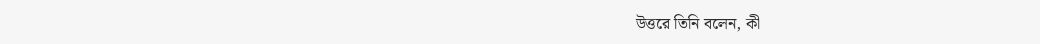উত্তরে তিনি বলেন, কী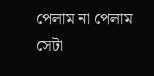পেলাম না পেলাম সেটা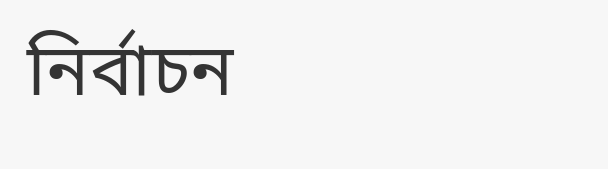নির্বাচন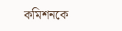কমিশনকে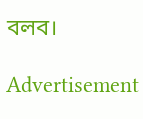বলব।

Advertisement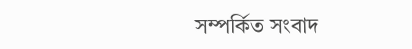সম্পর্কিত সংবাদ